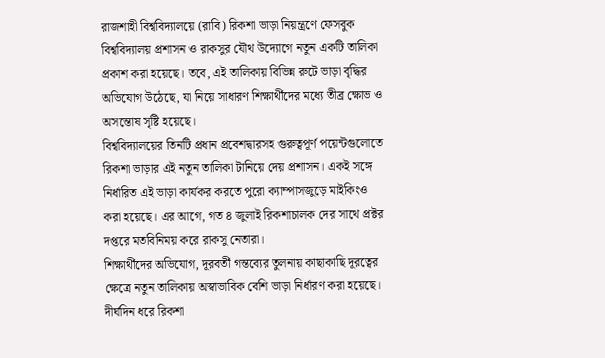রাজশাহী বিশ্ববিদ্যালয়ে (রাবি) রিকশা ভাড়া নিয়ন্ত্রণে ফেসবুক বিশ্ববিদ্যালয় প্রশাসন ও রাকসুর যৌথ উদ্যোগে নতুন একটি তালিকা প্রকাশ করা হয়েছে। তবে, এই তালিকায় বিভিন্ন রুটে ভাড়া বৃদ্ধির অভিযোগ উঠেছে, যা নিয়ে সাধারণ শিক্ষার্থীদের মধ্যে তীব্র ক্ষোভ ও অসন্তোষ সৃষ্টি হয়েছে।
বিশ্ববিদ্যালয়ের তিনটি প্রধান প্রবেশদ্বারসহ গুরুত্বপূর্ণ পয়েন্টগুলোতে রিকশা ভাড়ার এই নতুন তালিকা টানিয়ে দেয় প্রশাসন। একই সঙ্গে নির্ধারিত এই ভাড়া কার্যকর করতে পুরো ক্যাম্পাসজুড়ে মাইকিংও করা হয়েছে। এর আগে, গত ৪ জুলাই রিকশাচালক দের সাথে প্রক্টর দপ্তরে মতবিনিময় করে রাকসু নেতারা।
শিক্ষার্থীদের অভিযোগ, দূরবর্তী গন্তব্যের তুলনায় কাছাকাছি দূরত্বের ক্ষেত্রে নতুন তালিকায় অস্বাভাবিক বেশি ভাড়া নির্ধারণ করা হয়েছে। দীর্ঘদিন ধরে রিকশা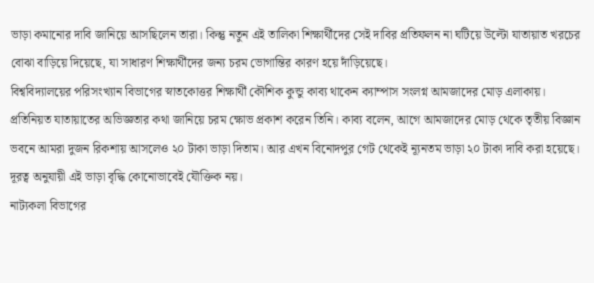ভাড়া কমানোর দাবি জানিয়ে আসছিলেন তারা। কিন্তু নতুন এই তালিকা শিক্ষার্থীদের সেই দাবির প্রতিফলন না ঘটিয়ে উল্টো যাতায়াত খরচের বোঝা বাড়িয়ে দিয়েছে, যা সাধারণ শিক্ষার্থীদের জন্য চরম ভোগান্তির কারণ হয়ে দাঁড়িয়েছে।
বিশ্ববিদ্যালয়ের পরিসংখ্যান বিভাগের স্নাতকোত্তর শিক্ষার্থী কৌশিক কুন্ডু কাব্য থাকেন ক্যাম্পাস সংলগ্ন আমজাদের মোড় এলাকায়। প্রতিনিয়ত যাতায়াতের অভিজ্ঞতার কথা জানিয়ে চরম ক্ষোভ প্রকাশ করেন তিনি। কাব্য বলেন, আগে আমজাদের মোড় থেকে তৃতীয় বিজ্ঞান ভবনে আমরা দুজন রিকশায় আসলেও ২০ টাকা ভাড়া দিতাম। আর এখন বিনোদপুর গেট থেকেই ন্যূনতম ভাড়া ২০ টাকা দাবি করা হয়েছে। দূরত্ব অনুযায়ী এই ভাড়া বৃদ্ধি কোনোভাবেই যৌক্তিক নয়।
নাট্যকলা বিভাগের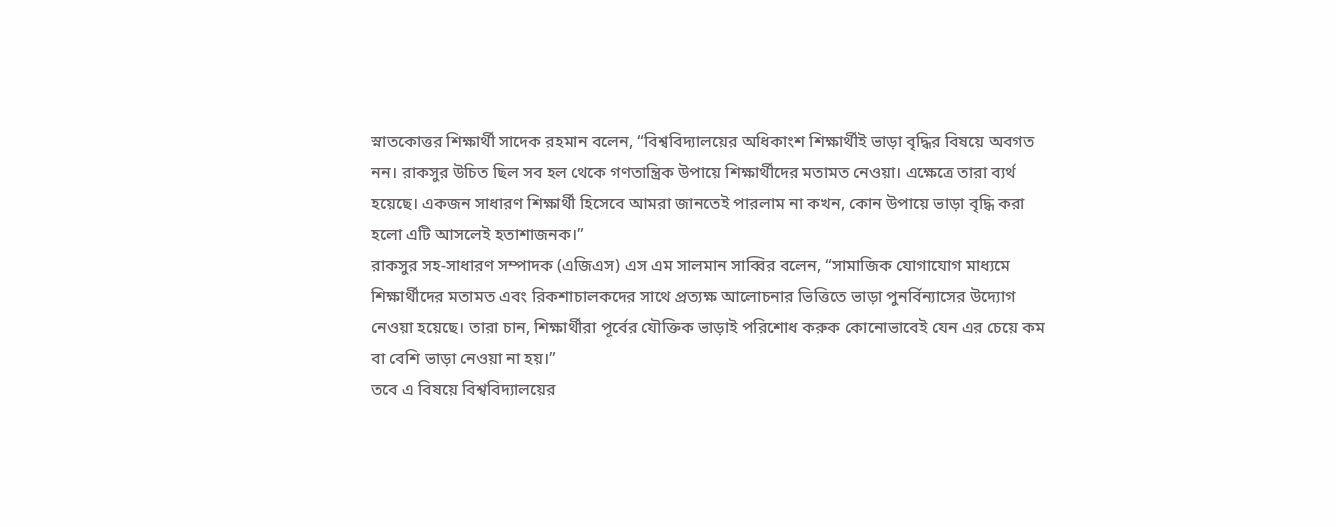স্নাতকোত্তর শিক্ষার্থী সাদেক রহমান বলেন, “বিশ্ববিদ্যালয়ের অধিকাংশ শিক্ষার্থীই ভাড়া বৃদ্ধির বিষয়ে অবগত নন। রাকসুর উচিত ছিল সব হল থেকে গণতান্ত্রিক উপায়ে শিক্ষার্থীদের মতামত নেওয়া। এক্ষেত্রে তারা ব্যর্থ হয়েছে। একজন সাধারণ শিক্ষার্থী হিসেবে আমরা জানতেই পারলাম না কখন, কোন উপায়ে ভাড়া বৃদ্ধি করা হলো এটি আসলেই হতাশাজনক।”
রাকসুর সহ-সাধারণ সম্পাদক (এজিএস) এস এম সালমান সাব্বির বলেন, “সামাজিক যোগাযোগ মাধ্যমে শিক্ষার্থীদের মতামত এবং রিকশাচালকদের সাথে প্রত্যক্ষ আলোচনার ভিত্তিতে ভাড়া পুনর্বিন্যাসের উদ্যোগ নেওয়া হয়েছে। তারা চান, শিক্ষার্থীরা পূর্বের যৌক্তিক ভাড়াই পরিশোধ করুক কোনোভাবেই যেন এর চেয়ে কম বা বেশি ভাড়া নেওয়া না হয়।”
তবে এ বিষয়ে বিশ্ববিদ্যালয়ের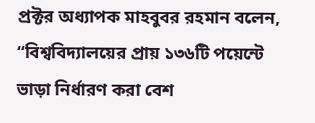প্রক্টর অধ্যাপক মাহবুবর রহমান বলেন, “বিশ্ববিদ্যালয়ের প্রায় ১৩৬টি পয়েন্টে ভাড়া নির্ধারণ করা বেশ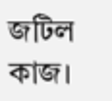জটিল কাজ।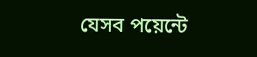যেসব পয়েন্টে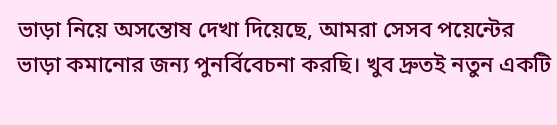ভাড়া নিয়ে অসন্তোষ দেখা দিয়েছে, আমরা সেসব পয়েন্টের ভাড়া কমানোর জন্য পুনর্বিবেচনা করছি। খুব দ্রুতই নতুন একটি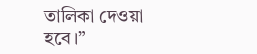তালিকা দেওয়া হবে।”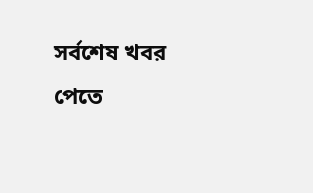সর্বশেষ খবর পেতে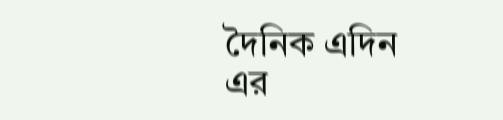দৈনিক এদিন এর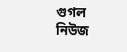গুগল নিউজ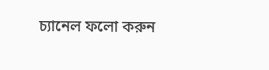চ্যানেল ফলো করুন